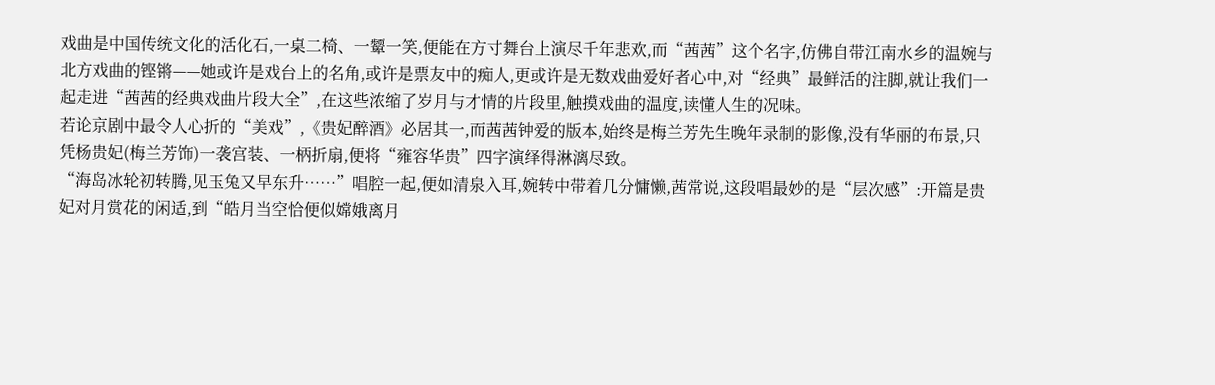戏曲是中国传统文化的活化石,一桌二椅、一颦一笑,便能在方寸舞台上演尽千年悲欢,而“茜茜”这个名字,仿佛自带江南水乡的温婉与北方戏曲的铿锵——她或许是戏台上的名角,或许是票友中的痴人,更或许是无数戏曲爱好者心中,对“经典”最鲜活的注脚,就让我们一起走进“茜茜的经典戏曲片段大全”,在这些浓缩了岁月与才情的片段里,触摸戏曲的温度,读懂人生的况味。
若论京剧中最令人心折的“美戏”,《贵妃醉酒》必居其一,而茜茜钟爱的版本,始终是梅兰芳先生晚年录制的影像,没有华丽的布景,只凭杨贵妃(梅兰芳饰)一袭宫装、一柄折扇,便将“雍容华贵”四字演绎得淋漓尽致。
“海岛冰轮初转腾,见玉兔又早东升……”唱腔一起,便如清泉入耳,婉转中带着几分慵懒,茜常说,这段唱最妙的是“层次感”:开篇是贵妃对月赏花的闲适,到“皓月当空恰便似嫦娥离月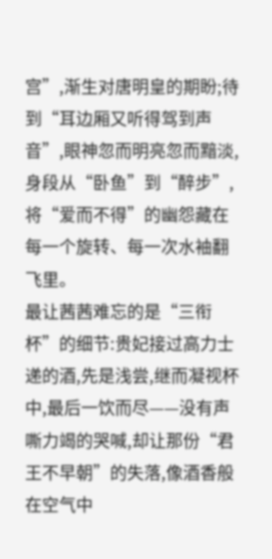宫”,渐生对唐明皇的期盼;待到“耳边厢又听得驾到声音”,眼神忽而明亮忽而黯淡,身段从“卧鱼”到“醉步”,将“爱而不得”的幽怨藏在每一个旋转、每一次水袖翻飞里。
最让茜茜难忘的是“三衔杯”的细节:贵妃接过高力士递的酒,先是浅尝,继而凝视杯中,最后一饮而尽——没有声嘶力竭的哭喊,却让那份“君王不早朝”的失落,像酒香般在空气中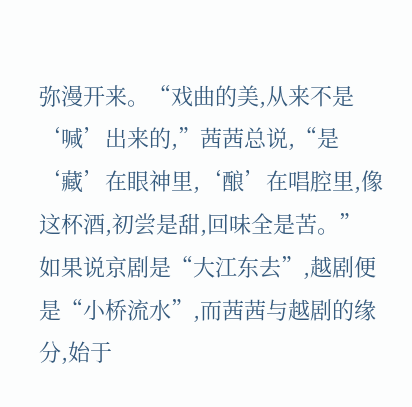弥漫开来。“戏曲的美,从来不是‘喊’出来的,”茜茜总说,“是‘藏’在眼神里,‘酿’在唱腔里,像这杯酒,初尝是甜,回味全是苦。”
如果说京剧是“大江东去”,越剧便是“小桥流水”,而茜茜与越剧的缘分,始于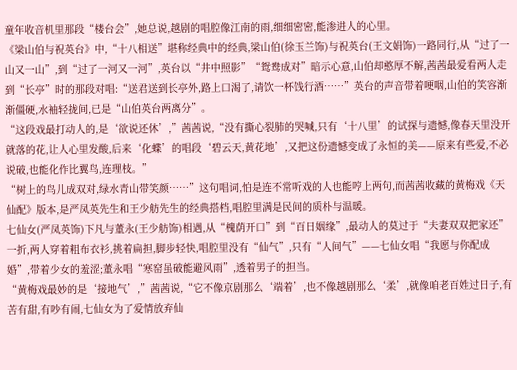童年收音机里那段“楼台会”,她总说,越剧的唱腔像江南的雨,细细密密,能渗进人的心里。
《梁山伯与祝英台》中,“十八相送”堪称经典中的经典,梁山伯(徐玉兰饰)与祝英台(王文娟饰)一路同行,从“过了一山又一山”,到“过了一河又一河”,英台以“井中照影”“鸳鸯成对”暗示心意,山伯却憨厚不解,茜茜最爱看两人走到“长亭”时的那段对唱:“送君送到长亭外,路上口渴了,请饮一杯饯行酒……”英台的声音带着哽咽,山伯的笑容渐渐僵硬,水袖轻拢间,已是“山伯英台两离分”。
“这段戏最打动人的,是‘欲说还休’,”茜茜说,“没有撕心裂肺的哭喊,只有‘十八里’的试探与遗憾,像春天里没开就落的花,让人心里发酸,后来‘化蝶’的唱段‘碧云天,黄花地’,又把这份遗憾变成了永恒的美——原来有些爱,不必说破,也能化作比翼鸟,连理枝。”
“树上的鸟儿成双对,绿水青山带笑颜……”这句唱词,怕是连不常听戏的人也能哼上两句,而茜茜收藏的黄梅戏《天仙配》版本,是严凤英先生和王少舫先生的经典搭档,唱腔里满是民间的质朴与温暖。
七仙女(严凤英饰)下凡与董永(王少舫饰)相遇,从“槐荫开口”到“百日姻缘”,最动人的莫过于“夫妻双双把家还”一折,两人穿着粗布衣衫,挑着扁担,脚步轻快,唱腔里没有“仙气”,只有“人间气”——七仙女唱“我愿与你配成婚”,带着少女的羞涩;董永唱“寒窑虽破能避风雨”,透着男子的担当。
“黄梅戏最妙的是‘接地气’,”茜茜说,“它不像京剧那么‘端着’,也不像越剧那么‘柔’,就像咱老百姓过日子,有苦有甜,有吵有闹,七仙女为了爱情放弃仙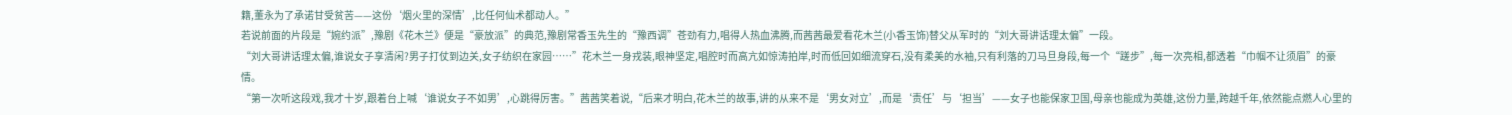籍,董永为了承诺甘受贫苦——这份‘烟火里的深情’,比任何仙术都动人。”
若说前面的片段是“婉约派”,豫剧《花木兰》便是“豪放派”的典范,豫剧常香玉先生的“豫西调”苍劲有力,唱得人热血沸腾,而茜茜最爱看花木兰(小香玉饰)替父从军时的“刘大哥讲话理太偏”一段。
“刘大哥讲话理太偏,谁说女子享清闲?男子打仗到边关,女子纺织在家园……”花木兰一身戎装,眼神坚定,唱腔时而高亢如惊涛拍岸,时而低回如细流穿石,没有柔美的水袖,只有利落的刀马旦身段,每一个“蹉步”,每一次亮相,都透着“巾帼不让须眉”的豪情。
“第一次听这段戏,我才十岁,跟着台上喊‘谁说女子不如男’,心跳得厉害。”茜茜笑着说,“后来才明白,花木兰的故事,讲的从来不是‘男女对立’,而是‘责任’与‘担当’——女子也能保家卫国,母亲也能成为英雄,这份力量,跨越千年,依然能点燃人心里的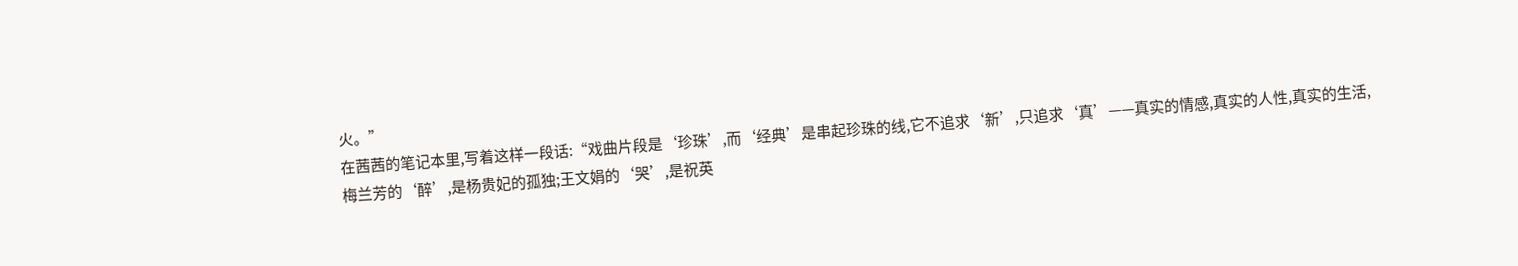火。”
在茜茜的笔记本里,写着这样一段话:“戏曲片段是‘珍珠’,而‘经典’是串起珍珠的线,它不追求‘新’,只追求‘真’——真实的情感,真实的人性,真实的生活,梅兰芳的‘醉’,是杨贵妃的孤独;王文娟的‘哭’,是祝英